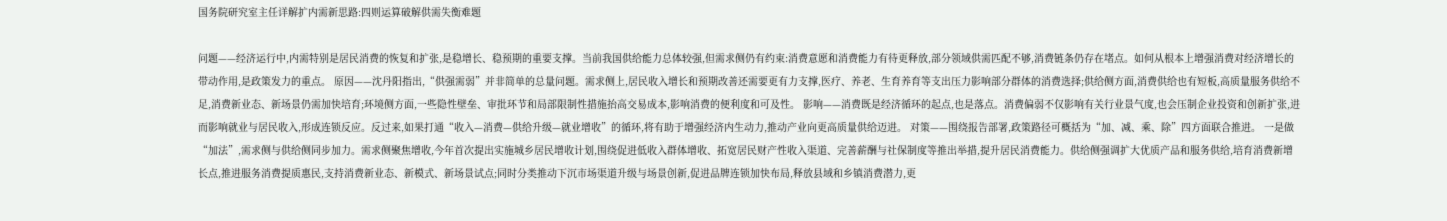国务院研究室主任详解扩内需新思路:四则运算破解供需失衡难题

问题——经济运行中,内需特别是居民消费的恢复和扩张,是稳增长、稳预期的重要支撑。当前我国供给能力总体较强,但需求侧仍有约束:消费意愿和消费能力有待更释放,部分领域供需匹配不够,消费链条仍存在堵点。如何从根本上增强消费对经济增长的带动作用,是政策发力的重点。 原因——沈丹阳指出,“供强需弱”并非简单的总量问题。需求侧上,居民收入增长和预期改善还需要更有力支撑,医疗、养老、生育养育等支出压力影响部分群体的消费选择;供给侧方面,消费供给也有短板,高质量服务供给不足,消费新业态、新场景仍需加快培育;环境侧方面,一些隐性壁垒、审批环节和局部限制性措施抬高交易成本,影响消费的便利度和可及性。 影响——消费既是经济循环的起点,也是落点。消费偏弱不仅影响有关行业景气度,也会压制企业投资和创新扩张,进而影响就业与居民收入,形成连锁反应。反过来,如果打通“收入—消费—供给升级—就业增收”的循环,将有助于增强经济内生动力,推动产业向更高质量供给迈进。 对策——围绕报告部署,政策路径可概括为“加、减、乘、除”四方面联合推进。 一是做“加法”,需求侧与供给侧同步加力。需求侧聚焦增收,今年首次提出实施城乡居民增收计划,围绕促进低收入群体增收、拓宽居民财产性收入渠道、完善薪酬与社保制度等推出举措,提升居民消费能力。供给侧强调扩大优质产品和服务供给,培育消费新增长点,推进服务消费提质惠民,支持消费新业态、新模式、新场景试点;同时分类推动下沉市场渠道升级与场景创新,促进品牌连锁加快布局,释放县域和乡镇消费潜力,更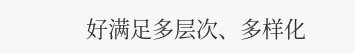好满足多层次、多样化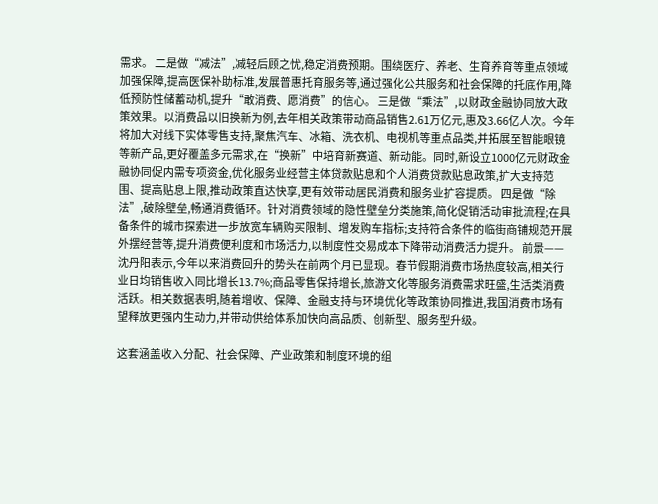需求。 二是做“减法”,减轻后顾之忧,稳定消费预期。围绕医疗、养老、生育养育等重点领域加强保障,提高医保补助标准,发展普惠托育服务等,通过强化公共服务和社会保障的托底作用,降低预防性储蓄动机,提升“敢消费、愿消费”的信心。 三是做“乘法”,以财政金融协同放大政策效果。以消费品以旧换新为例,去年相关政策带动商品销售2.61万亿元,惠及3.66亿人次。今年将加大对线下实体零售支持,聚焦汽车、冰箱、洗衣机、电视机等重点品类,并拓展至智能眼镜等新产品,更好覆盖多元需求,在“换新”中培育新赛道、新动能。同时,新设立1000亿元财政金融协同促内需专项资金,优化服务业经营主体贷款贴息和个人消费贷款贴息政策,扩大支持范围、提高贴息上限,推动政策直达快享,更有效带动居民消费和服务业扩容提质。 四是做“除法”,破除壁垒,畅通消费循环。针对消费领域的隐性壁垒分类施策,简化促销活动审批流程;在具备条件的城市探索进一步放宽车辆购买限制、增发购车指标;支持符合条件的临街商铺规范开展外摆经营等,提升消费便利度和市场活力,以制度性交易成本下降带动消费活力提升。 前景——沈丹阳表示,今年以来消费回升的势头在前两个月已显现。春节假期消费市场热度较高,相关行业日均销售收入同比增长13.7%;商品零售保持增长,旅游文化等服务消费需求旺盛,生活类消费活跃。相关数据表明,随着增收、保障、金融支持与环境优化等政策协同推进,我国消费市场有望释放更强内生动力,并带动供给体系加快向高品质、创新型、服务型升级。

这套涵盖收入分配、社会保障、产业政策和制度环境的组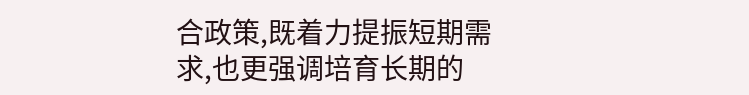合政策,既着力提振短期需求,也更强调培育长期的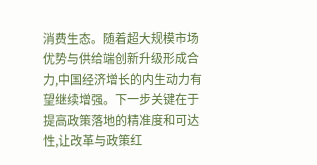消费生态。随着超大规模市场优势与供给端创新升级形成合力,中国经济增长的内生动力有望继续增强。下一步关键在于提高政策落地的精准度和可达性,让改革与政策红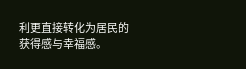利更直接转化为居民的获得感与幸福感。